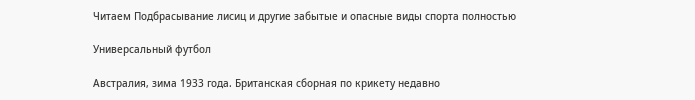Читаем Подбрасывание лисиц и другие забытые и опасные виды спорта полностью

Универсальный футбол

Австралия, зима 1933 года. Британская сборная по крикету недавно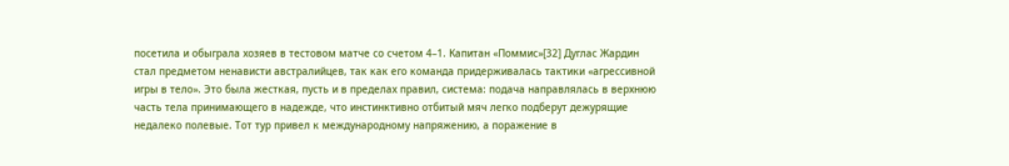посетила и обыграла хозяев в тестовом матче со счетом 4–1. Капитан «Поммис»[32] Дуглас Жардин стал предметом ненависти австралийцев, так как его команда придерживалась тактики «агрессивной игры в тело». Это была жесткая, пусть и в пределах правил, система: подача направлялась в верхнюю часть тела принимающего в надежде, что инстинктивно отбитый мяч легко подберут дежурящие недалеко полевые. Тот тур привел к международному напряжению, а поражение в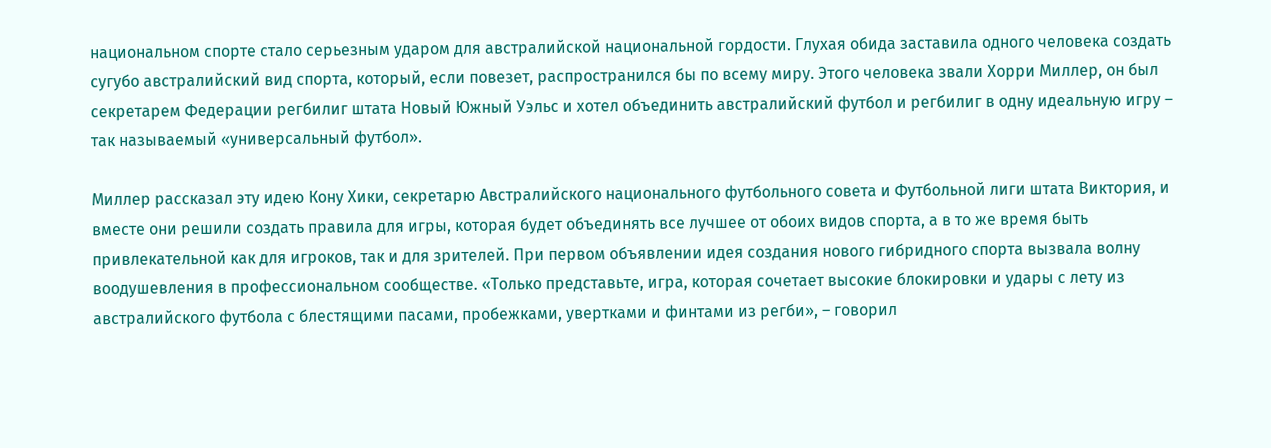национальном спорте стало серьезным ударом для австралийской национальной гордости. Глухая обида заставила одного человека создать сугубо австралийский вид спорта, который, если повезет, распространился бы по всему миру. Этого человека звали Хорри Миллер, он был секретарем Федерации регбилиг штата Новый Южный Уэльс и хотел объединить австралийский футбол и регбилиг в одну идеальную игру – так называемый «универсальный футбол».

Миллер рассказал эту идею Кону Хики, секретарю Австралийского национального футбольного совета и Футбольной лиги штата Виктория, и вместе они решили создать правила для игры, которая будет объединять все лучшее от обоих видов спорта, а в то же время быть привлекательной как для игроков, так и для зрителей. При первом объявлении идея создания нового гибридного спорта вызвала волну воодушевления в профессиональном сообществе. «Только представьте, игра, которая сочетает высокие блокировки и удары с лету из австралийского футбола с блестящими пасами, пробежками, увертками и финтами из регби», – говорил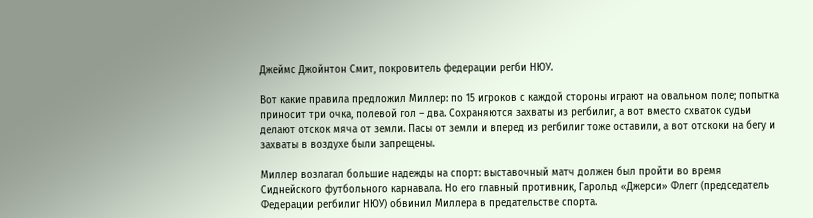Джеймс Джойнтон Смит, покровитель федерации регби НЮУ.

Вот какие правила предложил Миллер: по 15 игроков с каждой стороны играют на овальном поле; попытка приносит три очка, полевой гол – два. Сохраняются захваты из регбилиг, а вот вместо схваток судьи делают отскок мяча от земли. Пасы от земли и вперед из регбилиг тоже оставили, а вот отскоки на бегу и захваты в воздухе были запрещены.

Миллер возлагал большие надежды на спорт: выставочный матч должен был пройти во время Сиднейского футбольного карнавала. Но его главный противник, Гарольд «Джерси» Флегг (председатель Федерации регбилиг НЮУ) обвинил Миллера в предательстве спорта.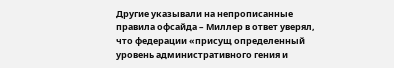Другие указывали на непрописанные правила офсайда – Миллер в ответ уверял, что федерации «присущ определенный уровень административного гения и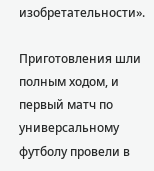изобретательности».

Приготовления шли полным ходом, и первый матч по универсальному футболу провели в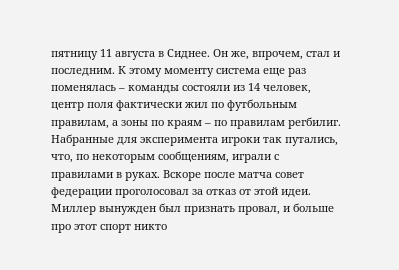пятницу 11 августа в Сиднее. Он же, впрочем, стал и последним. К этому моменту система еще раз поменялась – команды состояли из 14 человек, центр поля фактически жил по футбольным правилам, а зоны по краям – по правилам регбилиг. Набранные для эксперимента игроки так путались, что, по некоторым сообщениям, играли с правилами в руках. Вскоре после матча совет федерации проголосовал за отказ от этой идеи. Миллер вынужден был признать провал, и больше про этот спорт никто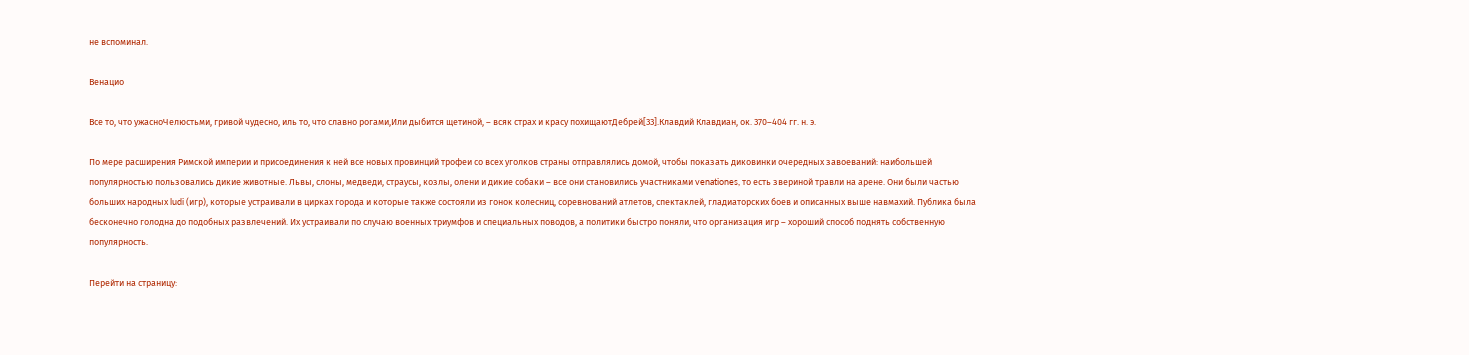не вспоминал.

Венацио

Все то, что ужасноЧелюстьми, гривой чудесно, иль то, что славно рогами,Или дыбится щетиной, – всяк страх и красу похищаютДебрей[33].Клавдий Клавдиан, ок. 370–404 гг. н. э.

По мере расширения Римской империи и присоединения к ней все новых провинций трофеи со всех уголков страны отправлялись домой, чтобы показать диковинки очередных завоеваний: наибольшей популярностью пользовались дикие животные. Львы, слоны, медведи, страусы, козлы, олени и дикие собаки – все они становились участниками venationes, то есть звериной травли на арене. Они были частью больших народных ludi (игр), которые устраивали в цирках города и которые также состояли из гонок колесниц, соревнований атлетов, спектаклей, гладиаторских боев и описанных выше навмахий. Публика была бесконечно голодна до подобных развлечений. Их устраивали по случаю военных триумфов и специальных поводов, а политики быстро поняли, что организация игр – хороший способ поднять собственную популярность.

Перейти на страницу: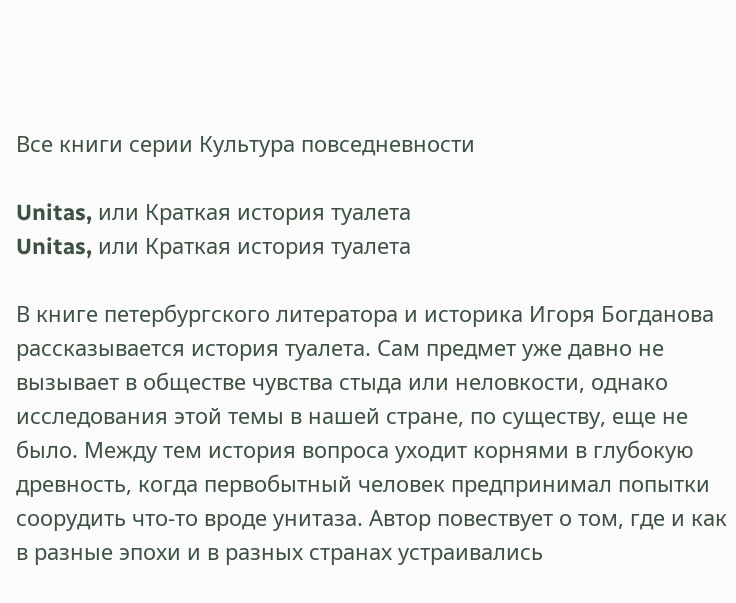Все книги серии Культура повседневности

Unitas, или Краткая история туалета
Unitas, или Краткая история туалета

В книге петербургского литератора и историка Игоря Богданова рассказывается история туалета. Сам предмет уже давно не вызывает в обществе чувства стыда или неловкости, однако исследования этой темы в нашей стране, по существу, еще не было. Между тем история вопроса уходит корнями в глубокую древность, когда первобытный человек предпринимал попытки соорудить что-то вроде унитаза. Автор повествует о том, где и как в разные эпохи и в разных странах устраивались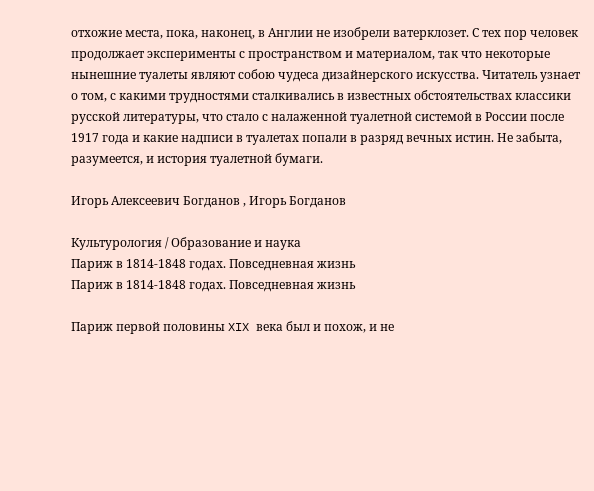отхожие места, пока, наконец, в Англии не изобрели ватерклозет. С тех пор человек продолжает эксперименты с пространством и материалом, так что некоторые нынешние туалеты являют собою чудеса дизайнерского искусства. Читатель узнает о том, с какими трудностями сталкивались в известных обстоятельствах классики русской литературы, что стало с налаженной туалетной системой в России после 1917 года и какие надписи в туалетах попали в разряд вечных истин. Не забыта, разумеется, и история туалетной бумаги.

Игорь Алексеевич Богданов , Игорь Богданов

Культурология / Образование и наука
Париж в 1814-1848 годах. Повседневная жизнь
Париж в 1814-1848 годах. Повседневная жизнь

Париж первой половины XIX века был и похож, и не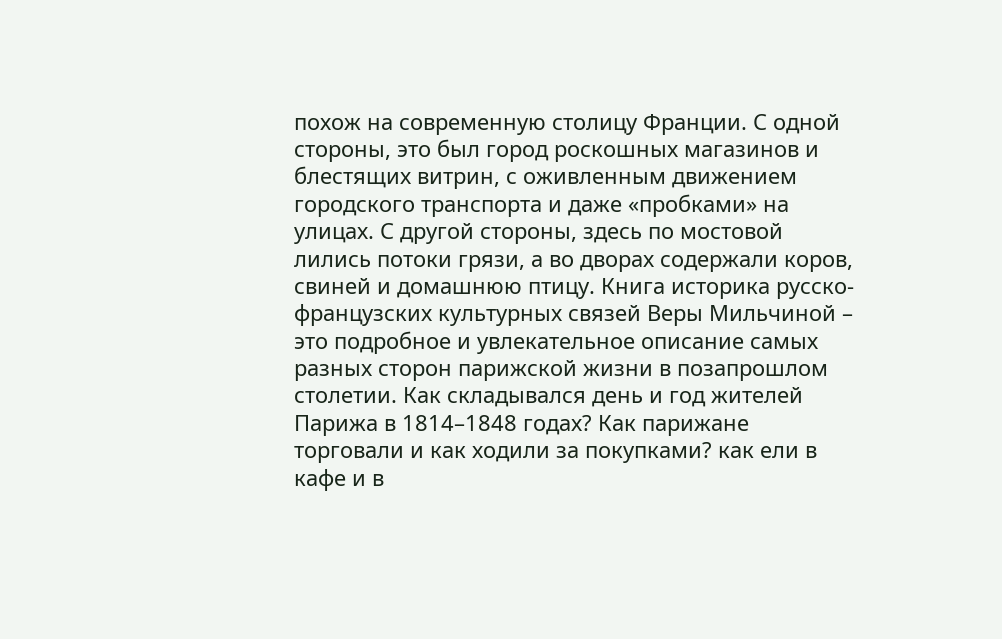похож на современную столицу Франции. С одной стороны, это был город роскошных магазинов и блестящих витрин, с оживленным движением городского транспорта и даже «пробками» на улицах. С другой стороны, здесь по мостовой лились потоки грязи, а во дворах содержали коров, свиней и домашнюю птицу. Книга историка русско-французских культурных связей Веры Мильчиной – это подробное и увлекательное описание самых разных сторон парижской жизни в позапрошлом столетии. Как складывался день и год жителей Парижа в 1814–1848 годах? Как парижане торговали и как ходили за покупками? как ели в кафе и в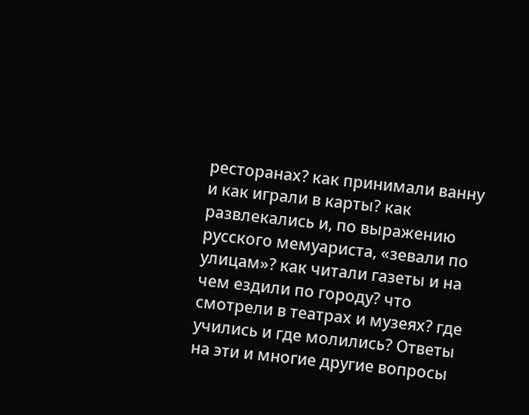ресторанах? как принимали ванну и как играли в карты? как развлекались и, по выражению русского мемуариста, «зевали по улицам»? как читали газеты и на чем ездили по городу? что смотрели в театрах и музеях? где учились и где молились? Ответы на эти и многие другие вопросы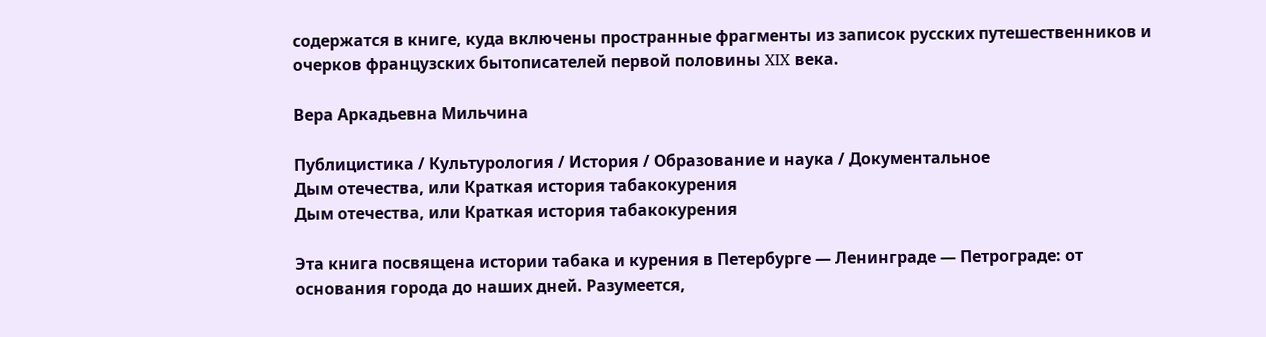содержатся в книге, куда включены пространные фрагменты из записок русских путешественников и очерков французских бытописателей первой половины XIX века.

Вера Аркадьевна Мильчина

Публицистика / Культурология / История / Образование и наука / Документальное
Дым отечества, или Краткая история табакокурения
Дым отечества, или Краткая история табакокурения

Эта книга посвящена истории табака и курения в Петербурге — Ленинграде — Петрограде: от основания города до наших дней. Разумеется,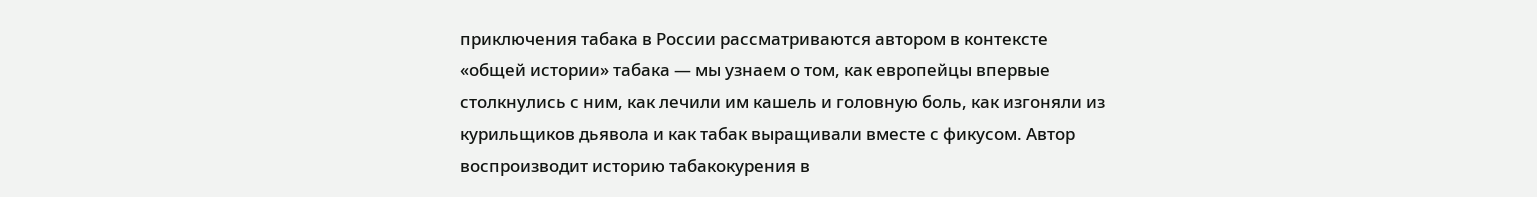приключения табака в России рассматриваются автором в контексте «общей истории» табака — мы узнаем о том, как европейцы впервые столкнулись с ним, как лечили им кашель и головную боль, как изгоняли из курильщиков дьявола и как табак выращивали вместе с фикусом. Автор воспроизводит историю табакокурения в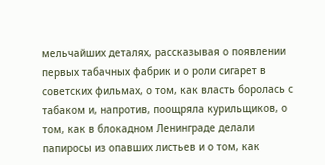мельчайших деталях, рассказывая о появлении первых табачных фабрик и о роли сигарет в советских фильмах, о том, как власть боролась с табаком и, напротив, поощряла курильщиков, о том, как в блокадном Ленинграде делали папиросы из опавших листьев и о том, как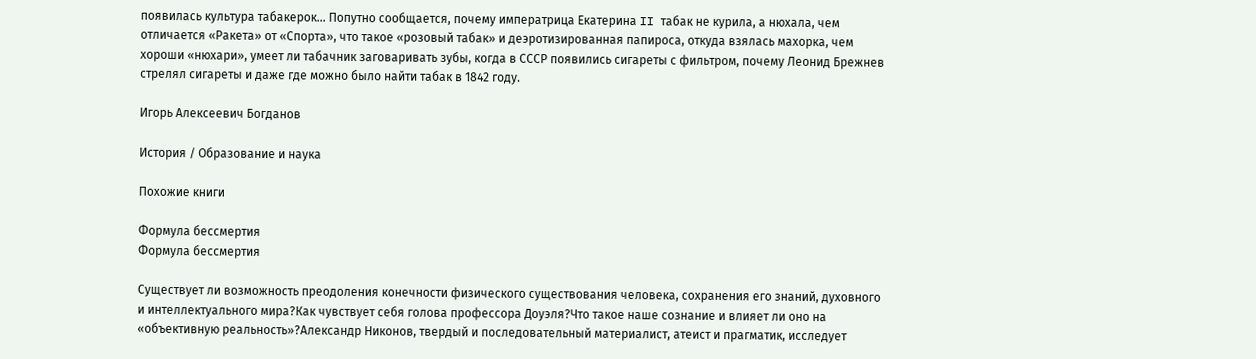появилась культура табакерок… Попутно сообщается, почему императрица Екатерина II табак не курила, а нюхала, чем отличается «Ракета» от «Спорта», что такое «розовый табак» и деэротизированная папироса, откуда взялась махорка, чем хороши «нюхари», умеет ли табачник заговаривать зубы, когда в СССР появились сигареты с фильтром, почему Леонид Брежнев стрелял сигареты и даже где можно было найти табак в 1842 году.

Игорь Алексеевич Богданов

История / Образование и наука

Похожие книги

Формула бессмертия
Формула бессмертия

Существует ли возможность преодоления конечности физического существования человека, сохранения его знаний, духовного и интеллектуального мира?Как чувствует себя голова профессора Доуэля?Что такое наше сознание и влияет ли оно на «объективную реальность»?Александр Никонов, твердый и последовательный материалист, атеист и прагматик, исследует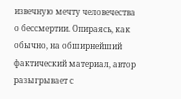извечную мечту человечества о бессмертии. Опираясь, как обычно, на обширнейший фактический материал, автор разыгрывает с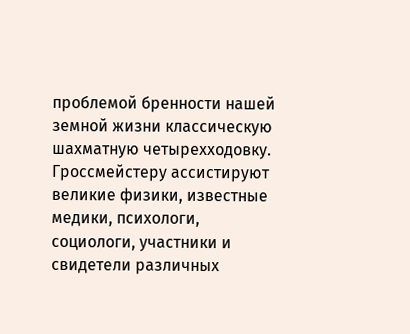проблемой бренности нашей земной жизни классическую шахматную четырехходовку. Гроссмейстеру ассистируют великие физики, известные медики, психологи, социологи, участники и свидетели различных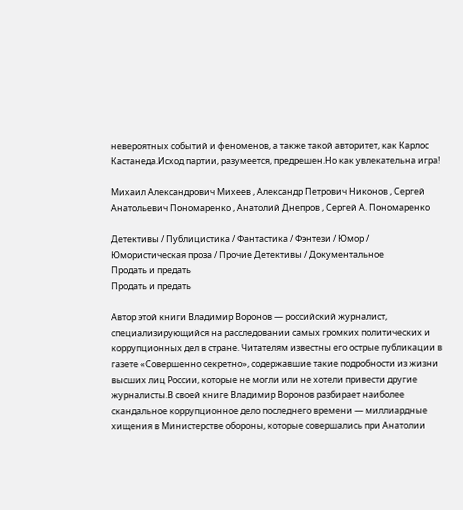невероятных событий и феноменов, а также такой авторитет, как Карлос Кастанеда.Исход партии, разумеется, предрешен.Но как увлекательна игра!

Михаил Александрович Михеев , Александр Петрович Никонов , Сергей Анатольевич Пономаренко , Анатолий Днепров , Сергей А. Пономаренко

Детективы / Публицистика / Фантастика / Фэнтези / Юмор / Юмористическая проза / Прочие Детективы / Документальное
Продать и предать
Продать и предать

Автор этой книги Владимир Воронов — российский журналист, специализирующийся на расследовании самых громких политических и коррупционных дел в стране. Читателям известны его острые публикации в газете «Совершенно секретно», содержавшие такие подробности из жизни высших лиц России, которые не могли или не хотели привести другие журналисты.В своей книге Владимир Воронов разбирает наиболее скандальное коррупционное дело последнего времени — миллиардные хищения в Министерстве обороны, которые совершались при Анатолии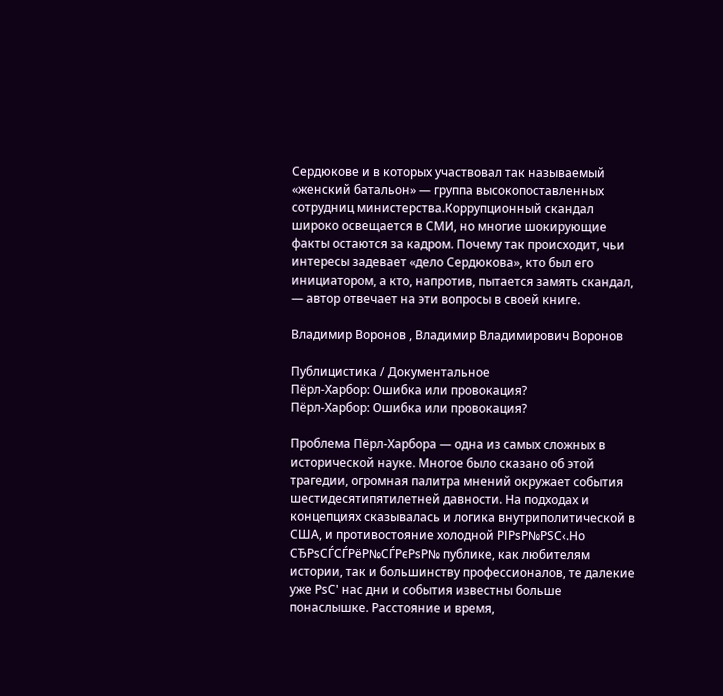Сердюкове и в которых участвовал так называемый «женский батальон» — группа высокопоставленных сотрудниц министерства.Коррупционный скандал широко освещается в СМИ, но многие шокирующие факты остаются за кадром. Почему так происходит, чьи интересы задевает «дело Сердюкова», кто был его инициатором, а кто, напротив, пытается замять скандал, — автор отвечает на эти вопросы в своей книге.

Владимир Воронов , Владимир Владимирович Воронов

Публицистика / Документальное
Пёрл-Харбор: Ошибка или провокация?
Пёрл-Харбор: Ошибка или провокация?

Проблема Пёрл-Харбора — одна из самых сложных в исторической науке. Многое было сказано об этой трагедии, огромная палитра мнений окружает события шестидесятипятилетней давности. На подходах и концепциях сказывалась и логика внутриполитической в США, и противостояние холодной РІРѕР№РЅС‹.Но СЂРѕСЃСЃРёР№СЃРєРѕР№ публике, как любителям истории, так и большинству профессионалов, те далекие уже РѕС' нас дни и события известны больше понаслышке. Расстояние и время,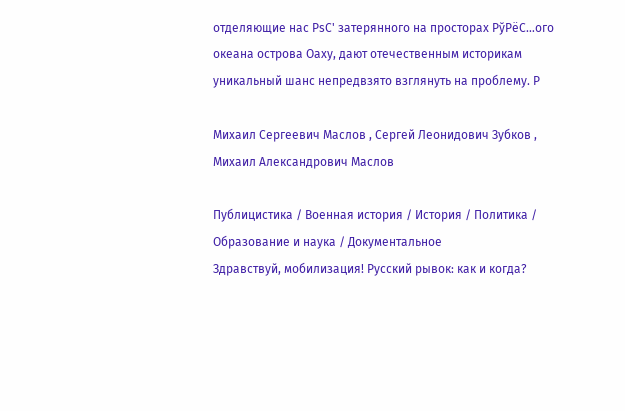отделяющие нас РѕС' затерянного на просторах РўРёС…ого океана острова Оаху, дают отечественным историкам уникальный шанс непредвзято взглянуть на проблему. Р

Михаил Сергеевич Маслов , Сергей Леонидович Зубков , Михаил Александрович Маслов

Публицистика / Военная история / История / Политика / Образование и наука / Документальное
Здравствуй, мобилизация! Русский рывок: как и когда?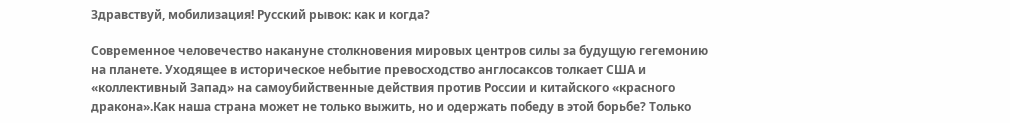Здравствуй, мобилизация! Русский рывок: как и когда?

Современное человечество накануне столкновения мировых центров силы за будущую гегемонию на планете. Уходящее в историческое небытие превосходство англосаксов толкает США и «коллективный Запад» на самоубийственные действия против России и китайского «красного дракона».Как наша страна может не только выжить, но и одержать победу в этой борьбе? Только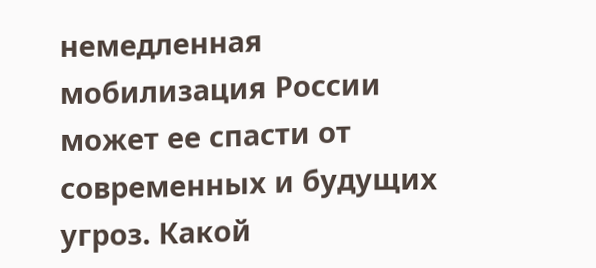немедленная мобилизация России может ее спасти от современных и будущих угроз. Какой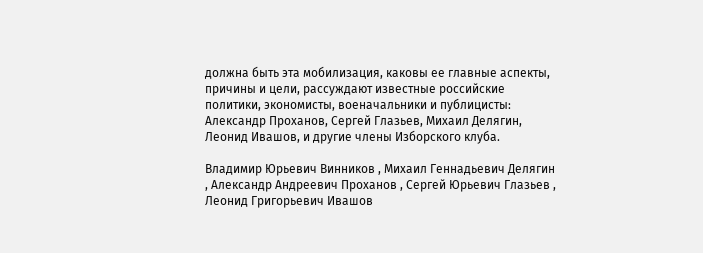должна быть эта мобилизация, каковы ее главные аспекты, причины и цели, рассуждают известные российские политики, экономисты, военачальники и публицисты: Александр Проханов, Сергей Глазьев, Михаил Делягин, Леонид Ивашов, и другие члены Изборского клуба.

Владимир Юрьевич Винников , Михаил Геннадьевич Делягин , Александр Андреевич Проханов , Сергей Юрьевич Глазьев , Леонид Григорьевич Ивашов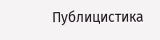Публицистика